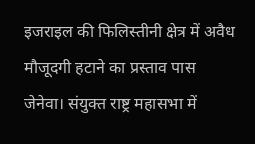इजराइल की फिलिस्तीनी क्षेत्र में अवैध मौजूदगी हटाने का प्रस्ताव पास
जेनेवा। संयुक्त राष्ट्र महासभा में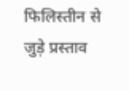फिलिस्तीन से जुड़े प्रस्ताव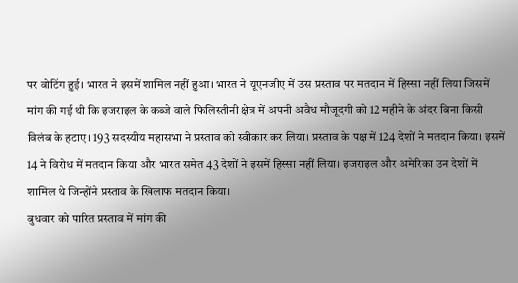पर वोटिंग हुई। भारत ने इसमें शामिल नहीं हुआ। भारत ने यूएनजीए में उस प्रस्ताव पर मतदान में हिस्सा नहीं लिया जिसमें मांग की गई थी कि इजराइल के कब्जे वाले फिलिस्तीनी क्षेत्र में अपनी अवैध मौजूदगी को 12 महीने के अंदर बिना किसी विलंब के हटाए। 193 सदस्यीय महासभा ने प्रस्ताव को स्वीकार कर लिया। प्रस्ताव के पक्ष में 124 देशों ने मतदान किया। इसमें 14 ने विरोध में मतदान किया और भारत समेत 43 देशों ने इसमें हिस्सा नहीं लिया। इजराइल और अमेरिका उन देशों में शामिल थे जिन्होंने प्रस्ताव के खिलाफ मतदान किया।
बुधवार को पारित प्रस्ताव में मांग की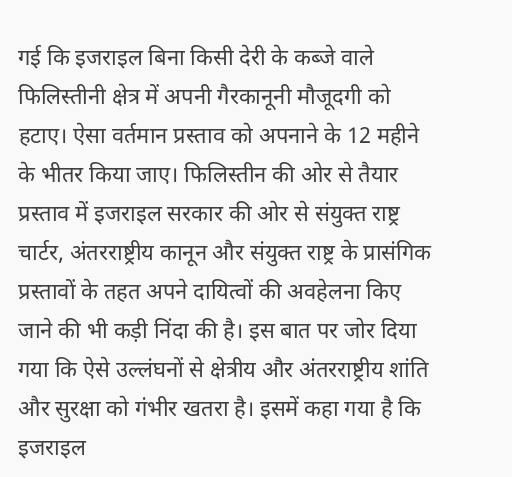गई कि इजराइल बिना किसी देरी के कब्जे वाले फिलिस्तीनी क्षेत्र में अपनी गैरकानूनी मौजूदगी को हटाए। ऐसा वर्तमान प्रस्ताव को अपनाने के 12 महीने के भीतर किया जाए। फिलिस्तीन की ओर से तैयार प्रस्ताव में इजराइल सरकार की ओर से संयुक्त राष्ट्र चार्टर, अंतरराष्ट्रीय कानून और संयुक्त राष्ट्र के प्रासंगिक प्रस्तावों के तहत अपने दायित्वों की अवहेलना किए जाने की भी कड़ी निंदा की है। इस बात पर जोर दिया गया कि ऐसे उल्लंघनों से क्षेत्रीय और अंतरराष्ट्रीय शांति और सुरक्षा को गंभीर खतरा है। इसमें कहा गया है कि इजराइल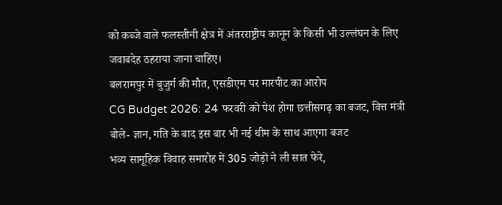को कब्जे वाले फलस्तीनी क्षेत्र में अंतरराष्ट्रीय कानून के किसी भी उल्लंघन के लिए जवाबदेह ठहराया जाना चाहिए।
बलरामपुर में बुजुर्ग की मौत, एसडीएम पर मारपीट का आरोप
CG Budget 2026: 24 फरवरी को पेश होगा छत्तीसगढ़ का बजट, वित्त मंत्री बोले- ज्ञान, गति के बाद इस बार भी नई थीम के साथ आएगा बजट
भव्य सामूहिक विवाह समारोह में 305 जोड़ों ने ली सात फेरे,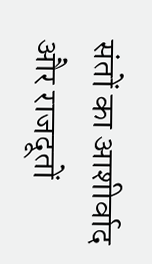संतों का आशीर्वाद और राजदूतों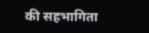की सहभागिता